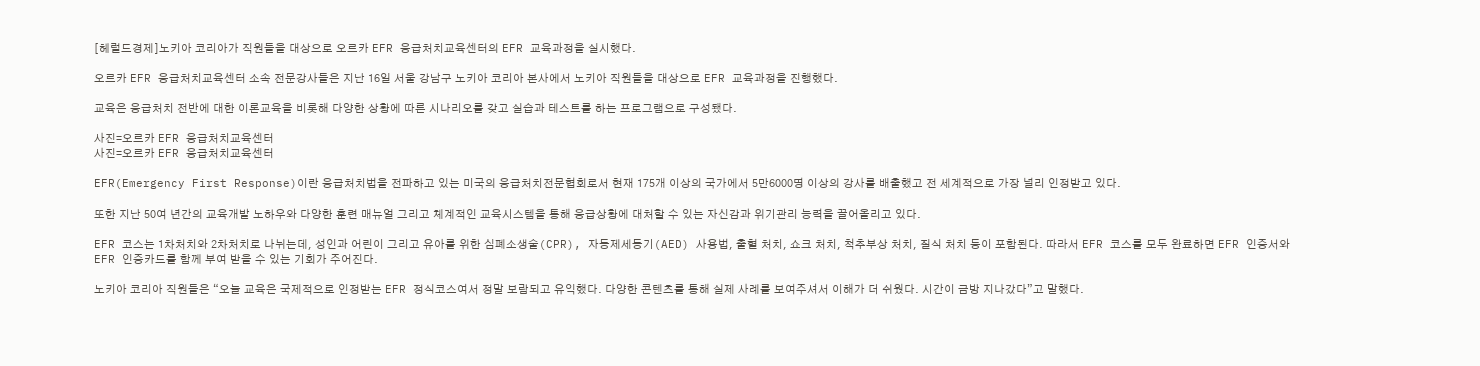[헤럴드경제]노키아 코리아가 직원들을 대상으로 오르카 EFR 응급처치교육센터의 EFR 교육과정을 실시했다.

오르카 EFR 응급처치교육센터 소속 전문강사들은 지난 16일 서울 강남구 노키아 코리아 본사에서 노키아 직원들을 대상으로 EFR 교육과정을 진행했다.

교육은 응급처치 전반에 대한 이론교육을 비롯해 다양한 상황에 따른 시나리오를 갖고 실습과 테스트를 하는 프로그램으로 구성됐다.

사진=오르카 EFR 응급처치교육센터
사진=오르카 EFR 응급처치교육센터

EFR(Emergency First Response)이란 응급처치법을 전파하고 있는 미국의 응급처치전문협회로서 현재 175개 이상의 국가에서 5만6000명 이상의 강사를 배출했고 전 세계적으로 가장 널리 인정받고 있다.

또한 지난 50여 년간의 교육개발 노하우와 다양한 훈련 매뉴얼 그리고 체계적인 교육시스템을 통해 응급상황에 대처할 수 있는 자신감과 위기관리 능력을 끌어올리고 있다.

EFR 코스는 1차처치와 2차처치로 나뉘는데, 성인과 어린이 그리고 유아를 위한 심폐소생술(CPR), 자동제세동기(AED) 사용법, 출혈 처치, 쇼크 처치, 척추부상 처치, 질식 처치 등이 포함된다. 따라서 EFR 코스를 모두 완료하면 EFR 인증서와 EFR 인증카드를 함께 부여 받을 수 있는 기회가 주어진다.

노키아 코리아 직원들은 “오늘 교육은 국제적으로 인정받는 EFR 정식코스여서 정말 보람되고 유익했다. 다양한 콘텐츠를 통해 실제 사례를 보여주셔서 이해가 더 쉬웠다. 시간이 금방 지나갔다”고 말했다.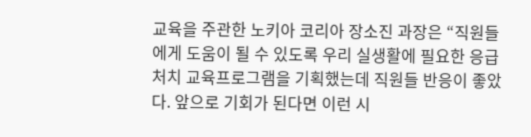교육을 주관한 노키아 코리아 장소진 과장은 “직원들에게 도움이 될 수 있도록 우리 실생활에 필요한 응급처치 교육프로그램을 기획했는데 직원들 반응이 좋았다. 앞으로 기회가 된다면 이런 시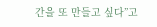간을 또 만들고 싶다”고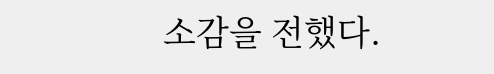소감을 전했다.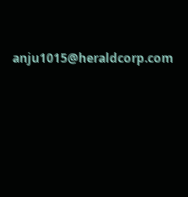anju1015@heraldcorp.com